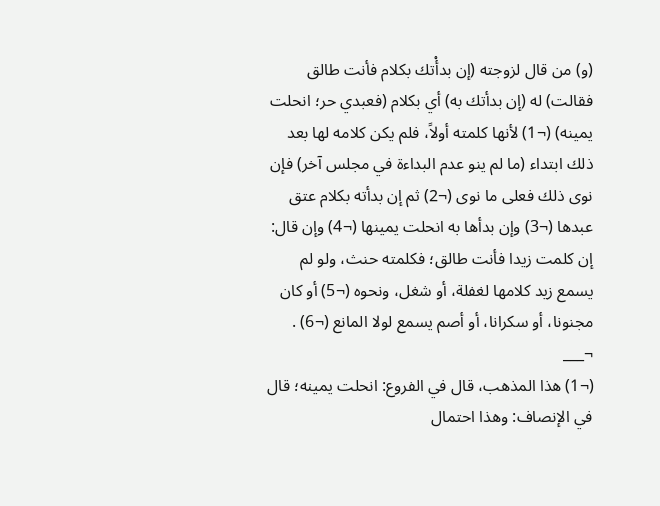(و) من قال لزوجته (إن بدأْتك بكلام فأنت طالق فقالت) له (إن بدأتك به) أي بكلام (فعبدي حر؛ انحلت يمينه) (¬1) لأنها كلمته أولاً، فلم يكن كلامه لها بعد ذلك ابتداء (ما لم ينو عدم البداءة في مجلس آخر) فإن نوى ذلك فعلى ما نوى (¬2) ثم إن بدأته بكلام عتق عبدها (¬3) وإن بدأها به انحلت يمينها (¬4) وإن قال: إن كلمت زيدا فأنت طالق؛ فكلمته حنث، ولو لم يسمع زيد كلامها لغفلة، أو شغل، ونحوه (¬5) أو كان مجنونا، أو سكرانا، أو أصم يسمع لولا المانع (¬6) .
¬___
(¬1) هذا المذهب، قال في الفروع: انحلت يمينه؛ قال في الإنصاف: وهذا احتمال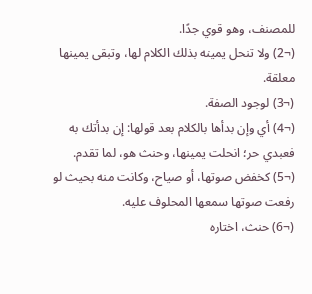للمصنف، وهو قوي جدًا.
(¬2) ولا تنحل يمينه بذلك الكلام لها، وتبقى يمينها معلقة.
(¬3) لوجود الصفة.
(¬4) أي وإن بدأها بالكلام بعد قولها: إن بدأتك به فعبدي حر؛ انحلت يمينها، وحنث هو، لما تقدم.
(¬5) كخفض صوتها، أو صياح، وكانت منه بحيث لو رفعت صوتها سمعها المحلوف عليه.
(¬6) حنث، اختاره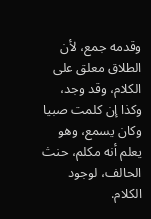وقدمه جمع، لأن الطلاق معلق على الكلام، وقد وجد، وكذا إن كلمت صبيا وكان يسمع، وهو يعلم أنه مكلم، حنث الحالف، لوجود الكلام.